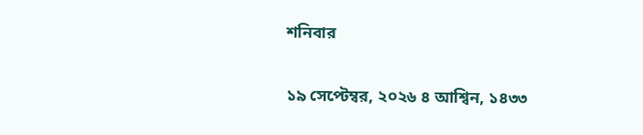শনিবার

১৯ সেপ্টেম্বর, ২০২৬ ৪ আশ্বিন, ১৪৩৩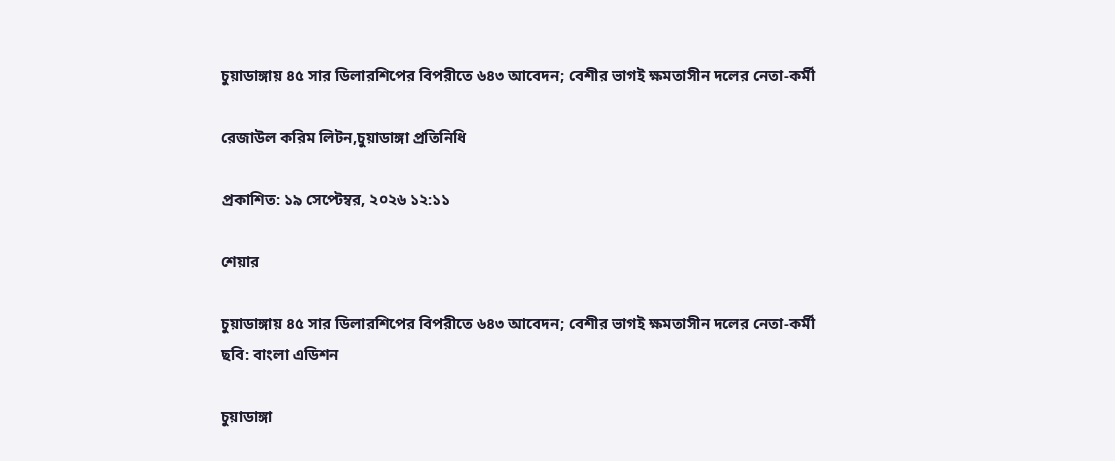চুয়াডাঙ্গায় ৪৫ সার ডিলারশিপের বিপরীতে ৬৪৩ আবেদন; বেশীর ভাগই ক্ষমতাসীন দলের নেতা-কর্মী

রেজাউল করিম লিটন,চুয়াডাঙ্গা প্রতিনিধি

প্রকাশিত: ১৯ সেপ্টেম্বর, ২০২৬ ১২:১১

শেয়ার

চুয়াডাঙ্গায় ৪৫ সার ডিলারশিপের বিপরীতে ৬৪৩ আবেদন; বেশীর ভাগই ক্ষমতাসীন দলের নেতা-কর্মী
ছবি: বাংলা এডিশন

চুয়াডাঙ্গা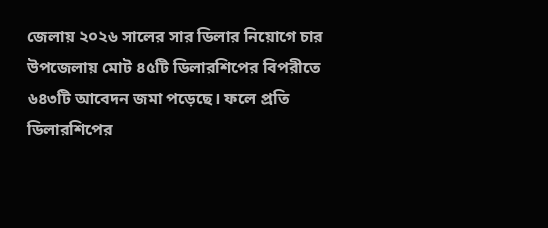জেলায় ২০২৬ সালের সার ডিলার নিয়োগে চার উপজেলায় মোট ৪৫টি ডিলারশিপের বিপরীতে ৬৪৩টি আবেদন জমা পড়েছে। ফলে প্রতি ডিলারশিপের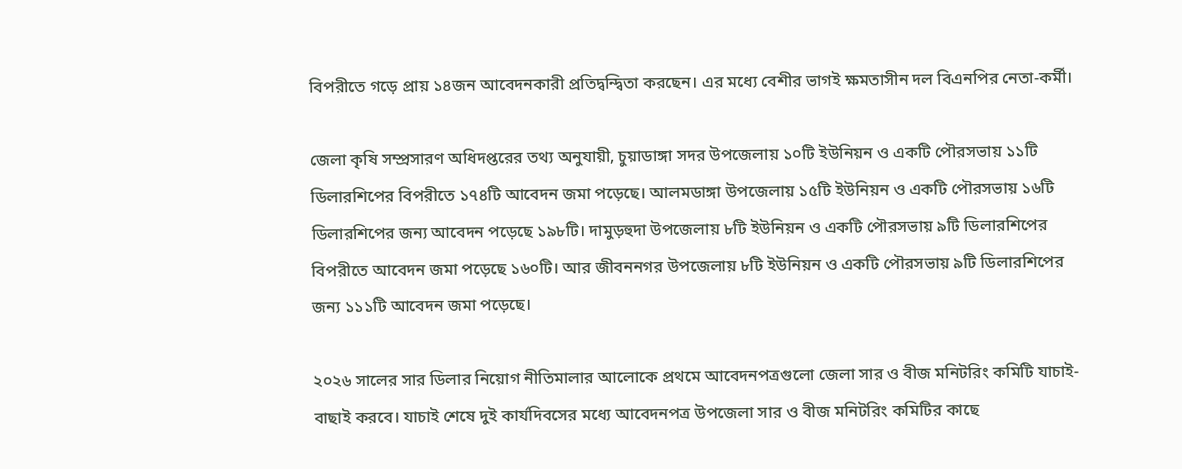বিপরীতে গড়ে প্রায় ১৪জন আবেদনকারী প্রতিদ্বন্দ্বিতা করছেন। এর মধ্যে বেশীর ভাগই ক্ষমতাসীন দল বিএনপির নেতা-কর্মী।

জেলা কৃষি সম্প্রসারণ অধিদপ্তরের তথ্য অনুযায়ী, চুয়াডাঙ্গা সদর উপজেলায় ১০টি ইউনিয়ন ও একটি পৌরসভায় ১১টি ডিলারশিপের বিপরীতে ১৭৪টি আবেদন জমা পড়েছে। আলমডাঙ্গা উপজেলায় ১৫টি ইউনিয়ন ও একটি পৌরসভায় ১৬টি ডিলারশিপের জন্য আবেদন পড়েছে ১৯৮টি। দামুড়হুদা উপজেলায় ৮টি ইউনিয়ন ও একটি পৌরসভায় ৯টি ডিলারশিপের বিপরীতে আবেদন জমা পড়েছে ১৬০টি। আর জীবননগর উপজেলায় ৮টি ইউনিয়ন ও একটি পৌরসভায় ৯টি ডিলারশিপের জন্য ১১১টি আবেদন জমা পড়েছে।

২০২৬ সালের সার ডিলার নিয়োগ নীতিমালার আলোকে প্রথমে আবেদনপত্রগুলো জেলা সার ও বীজ মনিটরিং কমিটি যাচাই-বাছাই করবে। যাচাই শেষে দুই কার্যদিবসের মধ্যে আবেদনপত্র উপজেলা সার ও বীজ মনিটরিং কমিটির কাছে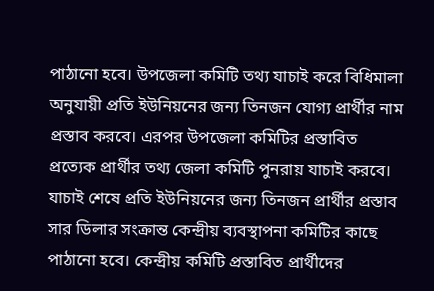পাঠানো হবে। উপজেলা কমিটি তথ্য যাচাই করে বিধিমালা অনুযায়ী প্রতি ইউনিয়নের জন্য তিনজন যোগ্য প্রার্থীর নাম প্রস্তাব করবে। এরপর উপজেলা কমিটির প্রস্তাবিত প্রত্যেক প্রার্থীর তথ্য জেলা কমিটি পুনরায় যাচাই করবে। যাচাই শেষে প্রতি ইউনিয়নের জন্য তিনজন প্রার্থীর প্রস্তাব সার ডিলার সংক্রান্ত কেন্দ্রীয় ব্যবস্থাপনা কমিটির কাছে পাঠানো হবে। কেন্দ্রীয় কমিটি প্রস্তাবিত প্রার্থীদের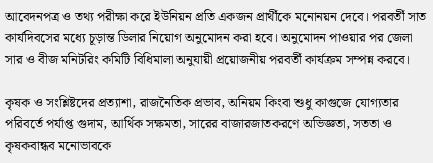আবেদনপত্র ও তথ্য পরীক্ষা করে ইউনিয়ন প্রতি একজন প্রার্থীকে মনোনয়ন দেবে। পরবর্তী সাত কার্যদিবসের মধ্যে চূড়ান্ত ডিলার নিয়োগ অনুমোদন করা হবে। অনুমোদন পাওয়ার পর জেলা সার ও বীজ মনিটরিং কমিটি বিধিমালা অনুযায়ী প্রয়োজনীয় পরবর্তী কার্যক্রম সম্পন্ন করবে।

কৃষক ও সংশ্লিষ্টদের প্রত্যাশা, রাজনৈতিক প্রভাব, অনিয়ম কিংবা শুধু কাগুজে যোগ্যতার পরিবর্তে পর্যাপ্ত গুদাম, আর্থিক সক্ষমতা, সারের বাজারজাতকরণে অভিজ্ঞতা, সততা ও কৃষকবান্ধব মনোভাবকে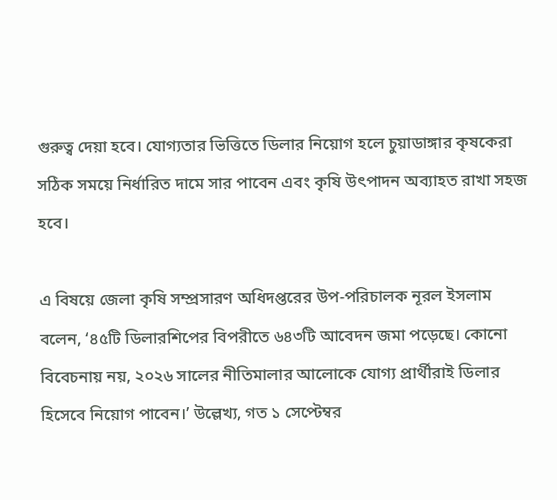গুরুত্ব দেয়া হবে। যোগ্যতার ভিত্তিতে ডিলার নিয়োগ হলে চুয়াডাঙ্গার কৃষকেরা সঠিক সময়ে নির্ধারিত দামে সার পাবেন এবং কৃষি উৎপাদন অব্যাহত রাখা সহজ হবে।

এ বিষয়ে জেলা কৃষি সম্প্রসারণ অধিদপ্তরের উপ-পরিচালক নূরল ইসলাম বলেন, ‘৪৫টি ডিলারশিপের বিপরীতে ৬৪৩টি আবেদন জমা পড়েছে। কোনো বিবেচনায় নয়, ২০২৬ সালের নীতিমালার আলোকে যোগ্য প্রার্থীরাই ডিলার হিসেবে নিয়োগ পাবেন।’ উল্লেখ্য, গত ১ সেপ্টেম্বর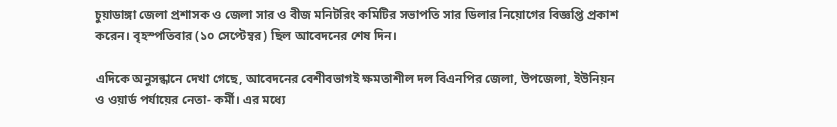চুয়াডাঙ্গা জেলা প্রশাসক ও জেলা সার ও বীজ মনিটরিং কমিটির সভাপতি সার ডিলার নিয়োগের বিজ্ঞপ্তি প্রকাশ করেন। বৃহস্পতিবার (১০ সেপ্টেম্বর) ছিল আবেদনের শেষ দিন।

এদিকে অনুসন্ধানে দেখা গেছে, আবেদনের বেশীবভাগই ক্ষমতাশীল দল বিএনপির জেলা, উপজেলা, ইউনিয়ন ও ওয়ার্ড পর্যায়ের নেতা- কর্মী। এর মধ্যে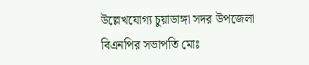উল্লেখযোগ্য চুয়াডাঙ্গা সদর উপজেলা বিএনপির সভাপতি মোঃ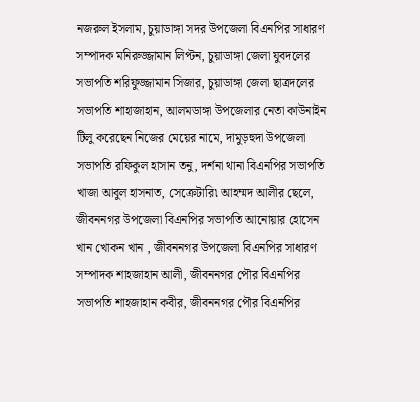নজরুল ইসলাম, চুয়াডাঙ্গা সদর উপজেলা বিএনপির সাধারণ সম্পাদক মনিরুজ্জামান লিপ্টন, চুয়াডাঙ্গা জেলা যুবদলের সভাপতি শরিফুজ্জামান সিজার, চুয়াডাঙ্গা জেলা ছাত্রদলের সভাপতি শাহাজাহান, আলমডাঙ্গা উপজেলার নেতা কাউনাইন টিলু করেছেন নিজের মেয়ের নামে, দামুড়হুদা উপজেলা সভাপতি রফিকুল হাসান তনু, দর্শনা থানা বিএনপির সভাপতি খাজা আবুল হাসনাত, সেক্রেটারি৷ আহম্মদ আলীর ছেলে, জীবননগর উপজেলা বিএনপির সভাপতি আনোয়ার হোসেন খান খোকন খান , জীবননগর উপজেলা বিএনপির সাধারণ সম্পাদক শাহজাহান আলী, জীবননগর পৌর বিএনপির সভাপতি শাহজাহান কবীর, জীবননগর পৌর বিএনপির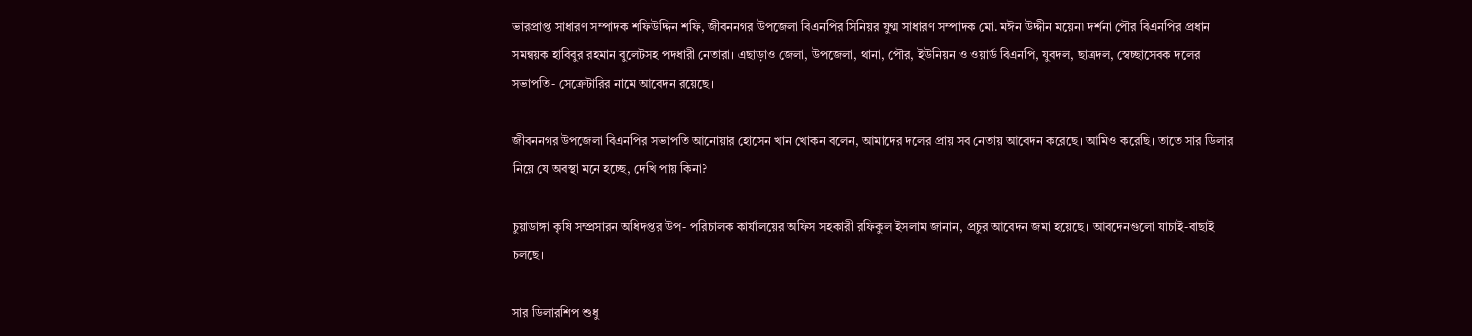ভারপ্রাপ্ত সাধারণ সম্পাদক শফিউদ্দিন শফি, জীবননগর উপজেলা বিএনপির সিনিয়র যুগ্ম সাধারণ সম্পাদক মো. মঈন উদ্দীন ময়েন৷ দর্শনা পৌর বিএনপির প্রধান সমন্বয়ক হাবিবুর রহমান বুলেটসহ পদধারী নেতারা। এছাড়াও জেলা, উপজেলা, থানা, পৌর, ইউনিয়ন ও ওয়ার্ড বিএনপি, যুবদল, ছাত্রদল, স্বেচ্ছাসেবক দলের সভাপতি- সেক্রেটারির নামে আবেদন রয়েছে।

জীবননগর উপজেলা বিএনপির সভাপতি আনোয়ার হোসেন খান খোকন বলেন, আমাদের দলের প্রায় সব নেতায় আবেদন করেছে। আমিও করেছি। তাতে সার ডিলার নিয়ে যে অবস্থা মনে হচ্ছে, দেখি পায় কিনা?

চুয়াডাঙ্গা কৃষি সম্প্রসারন অধিদপ্তর উপ- পরিচালক কার্যালয়ের অফিস সহকারী রফিকুল ইসলাম জানান, প্রচুর আবেদন জমা হয়েছে। আবদেনগুলো যাচাই-বাছাই চলছে।

সার ডিলারশিপ শুধু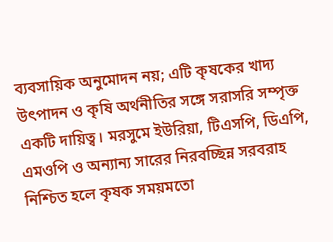ব্যবসায়িক অনুমোদন নয়; এটি কৃষকের খাদ্য উৎপাদন ও কৃষি অর্থনীতির সঙ্গে সরাসরি সম্পৃক্ত একটি দায়িত্ব। মরসুমে ইউরিয়া, টিএসপি, ডিএপি, এমওপি ও অন্যান্য সারের নিরবচ্ছিন্ন সরবরাহ নিশ্চিত হলে কৃষক সময়মতো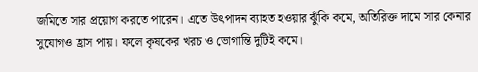জমিতে সার প্রয়োগ করতে পারেন। এতে উৎপাদন ব্যাহত হওয়ার ঝুঁকি কমে, অতিরিক্ত দামে সার কেনার সুযোগও হ্রাস পায়। ফলে কৃষকের খরচ ও ভোগান্তি দুটিই কমে।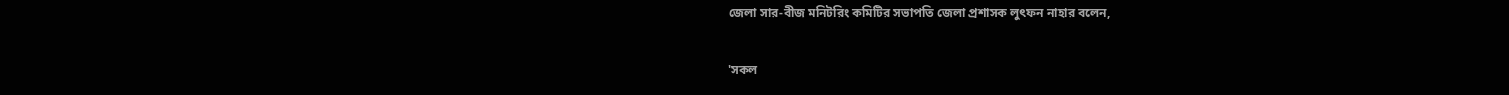জেলা সার-বীজ মনিটরিং কমিটির সভাপতি জেলা প্রশাসক লুৎফন নাহার বলেন,

'সকল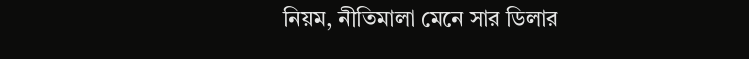নিয়ম, নীতিমালা মেনে সার ডিলার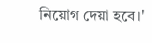নিয়োগ দেয়া হবে।'